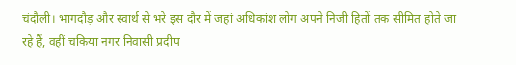चंदौली। भागदौड़ और स्वार्थ से भरे इस दौर में जहां अधिकांश लोग अपने निजी हितों तक सीमित होते जा रहे हैं, वहीं चकिया नगर निवासी प्रदीप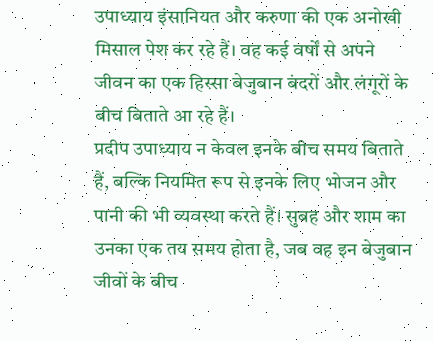उपाध्याय इंसानियत और करुणा की एक अनोखी मिसाल पेश कर रहे हैं। वह कई वर्षों से अपने जीवन का एक हिस्सा बेजुबान बंदरों और लंगूरों के बीच बिताते आ रहे हैं।
प्रदीप उपाध्याय न केवल इनके बीच समय बिताते हैं, बल्कि नियमित रूप से इनके लिए भोजन और पानी की भी व्यवस्था करते हैं। सुबह और शाम का उनका एक तय समय होता है, जब वह इन बेजुबान जीवों के बीच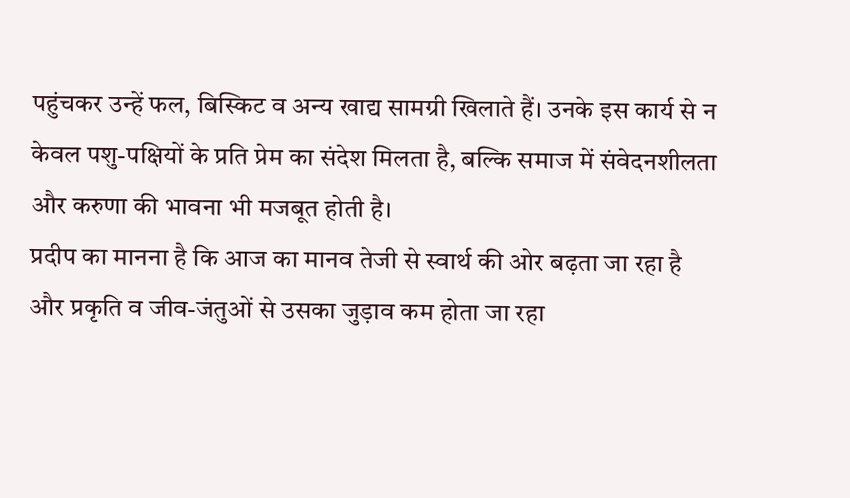पहुंचकर उन्हें फल, बिस्किट व अन्य खाद्य सामग्री खिलाते हैं। उनके इस कार्य से न केवल पशु-पक्षियों के प्रति प्रेम का संदेश मिलता है, बल्कि समाज में संवेदनशीलता और करुणा की भावना भी मजबूत होती है।
प्रदीप का मानना है कि आज का मानव तेजी से स्वार्थ की ओर बढ़ता जा रहा है और प्रकृति व जीव-जंतुओं से उसका जुड़ाव कम होता जा रहा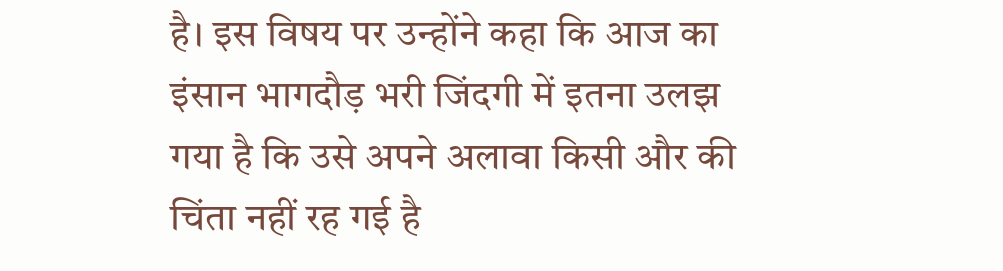है। इस विषय पर उन्होंने कहा कि आज का इंसान भागदौड़ भरी जिंदगी में इतना उलझ गया है कि उसे अपने अलावा किसी और की चिंता नहीं रह गई है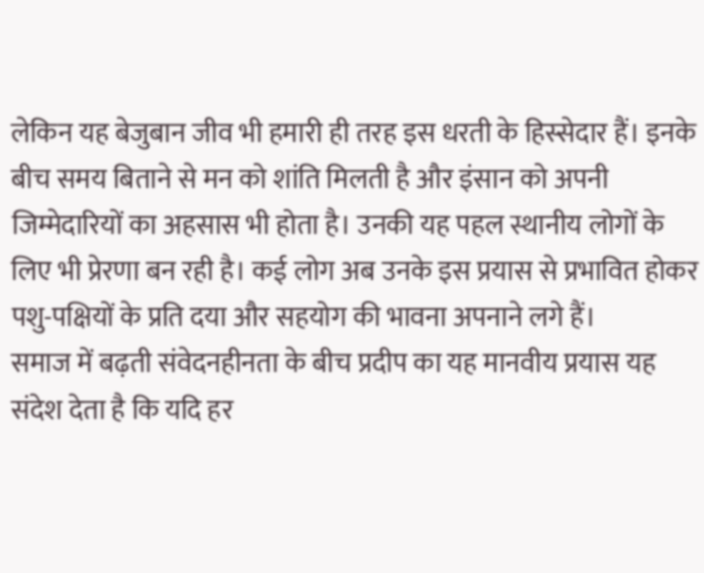लेकिन यह बेजुबान जीव भी हमारी ही तरह इस धरती के हिस्सेदार हैं। इनके बीच समय बिताने से मन को शांति मिलती है और इंसान को अपनी जिम्मेदारियों का अहसास भी होता है। उनकी यह पहल स्थानीय लोगों के लिए भी प्रेरणा बन रही है। कई लोग अब उनके इस प्रयास से प्रभावित होकर पशु-पक्षियों के प्रति दया और सहयोग की भावना अपनाने लगे हैं।
समाज में बढ़ती संवेदनहीनता के बीच प्रदीप का यह मानवीय प्रयास यह संदेश देता है कि यदि हर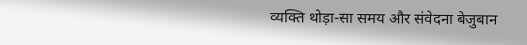व्यक्ति थोड़ा-सा समय और संवेदना बेजुबान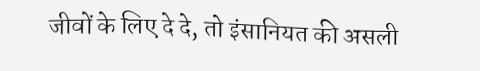जीवों के लिए दे दे, तो इंसानियत की असली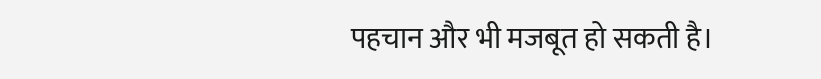पहचान और भी मजबूत हो सकती है।